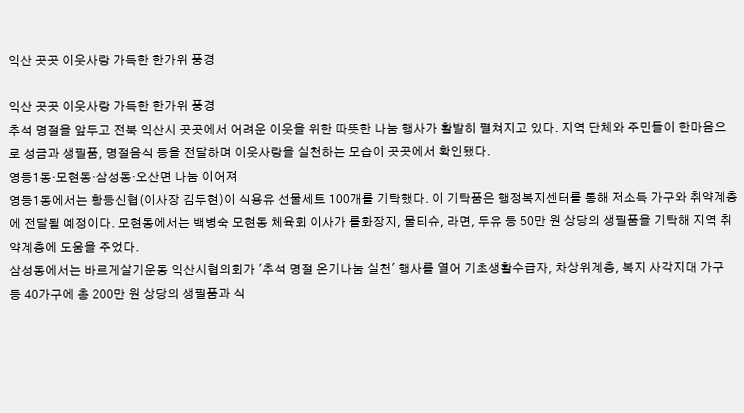익산 곳곳 이웃사랑 가득한 한가위 풍경

익산 곳곳 이웃사랑 가득한 한가위 풍경
추석 명절을 앞두고 전북 익산시 곳곳에서 어려운 이웃을 위한 따뜻한 나눔 행사가 활발히 펼쳐지고 있다. 지역 단체와 주민들이 한마음으로 성금과 생필품, 명절음식 등을 전달하며 이웃사랑을 실천하는 모습이 곳곳에서 확인됐다.
영등1동·모현동·삼성동·오산면 나눔 이어져
영등1동에서는 황등신협(이사장 김두현)이 식용유 선물세트 100개를 기탁했다. 이 기탁품은 행정복지센터를 통해 저소득 가구와 취약계층에 전달될 예정이다. 모현동에서는 백병숙 모현동 체육회 이사가 롤화장지, 물티슈, 라면, 두유 등 50만 원 상당의 생필품을 기탁해 지역 취약계층에 도움을 주었다.
삼성동에서는 바르게살기운동 익산시협의회가 '추석 명절 온기나눔 실천' 행사를 열어 기초생활수급자, 차상위계층, 복지 사각지대 가구 등 40가구에 총 200만 원 상당의 생필품과 식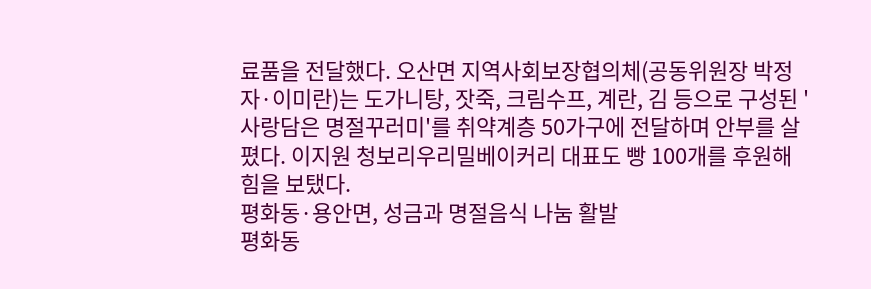료품을 전달했다. 오산면 지역사회보장협의체(공동위원장 박정자·이미란)는 도가니탕, 잣죽, 크림수프, 계란, 김 등으로 구성된 '사랑담은 명절꾸러미'를 취약계층 50가구에 전달하며 안부를 살폈다. 이지원 청보리우리밀베이커리 대표도 빵 100개를 후원해 힘을 보탰다.
평화동·용안면, 성금과 명절음식 나눔 활발
평화동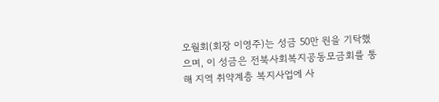오월회(회장 이영주)는 성금 50만 원을 기탁했으며, 이 성금은 전북사회복지공동모금회를 통해 지역 취약계층 복지사업에 사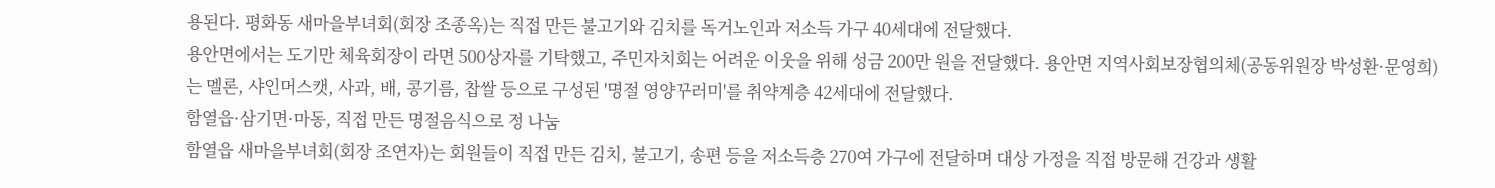용된다. 평화동 새마을부녀회(회장 조종옥)는 직접 만든 불고기와 김치를 독거노인과 저소득 가구 40세대에 전달했다.
용안면에서는 도기만 체육회장이 라면 500상자를 기탁했고, 주민자치회는 어려운 이웃을 위해 성금 200만 원을 전달했다. 용안면 지역사회보장협의체(공동위원장 박성환·문영희)는 멜론, 샤인머스캣, 사과, 배, 콩기름, 찹쌀 등으로 구성된 '명절 영양꾸러미'를 취약계층 42세대에 전달했다.
함열읍·삼기면·마동, 직접 만든 명절음식으로 정 나눔
함열읍 새마을부녀회(회장 조연자)는 회원들이 직접 만든 김치, 불고기, 송편 등을 저소득층 270여 가구에 전달하며 대상 가정을 직접 방문해 건강과 생활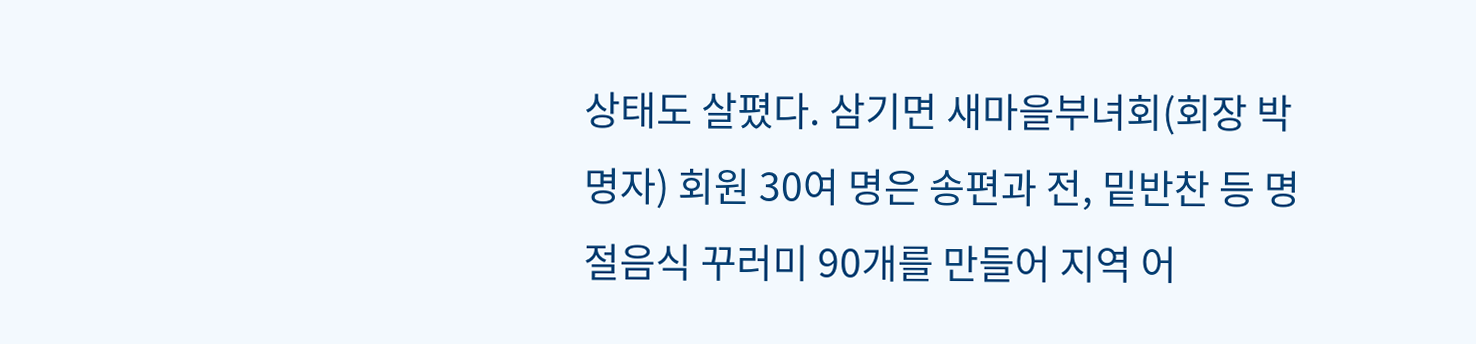상태도 살폈다. 삼기면 새마을부녀회(회장 박명자) 회원 30여 명은 송편과 전, 밑반찬 등 명절음식 꾸러미 90개를 만들어 지역 어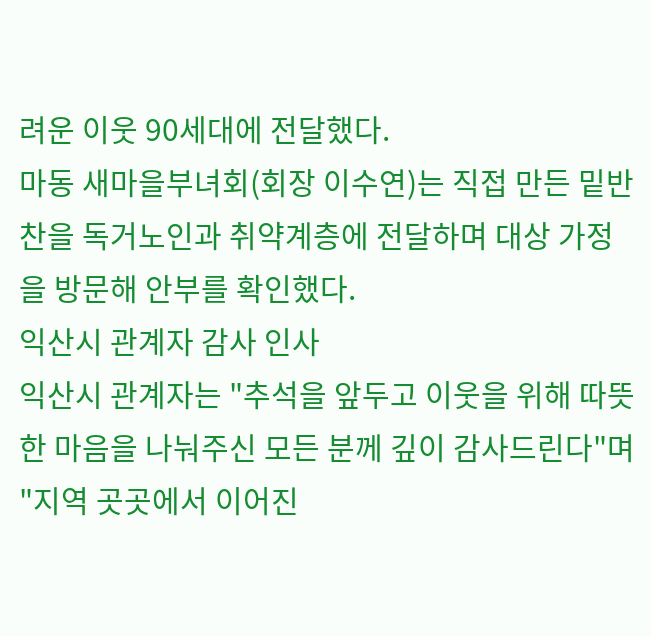려운 이웃 90세대에 전달했다.
마동 새마을부녀회(회장 이수연)는 직접 만든 밑반찬을 독거노인과 취약계층에 전달하며 대상 가정을 방문해 안부를 확인했다.
익산시 관계자 감사 인사
익산시 관계자는 "추석을 앞두고 이웃을 위해 따뜻한 마음을 나눠주신 모든 분께 깊이 감사드린다"며 "지역 곳곳에서 이어진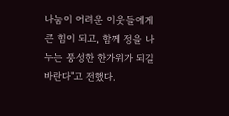나눔이 어려운 이웃들에게 큰 힘이 되고, 함께 정을 나누는 풍성한 한가위가 되길 바란다"고 전했다.